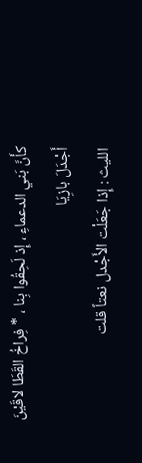كأَنَّ بَني الدعماءِ ، إِذ لَحِقُوا بِنا ، * فِراخُ القَطَا لاقَيْنَ أَجْدَلَ بازِيَا
الليث : إِذا جَعَلْت الأَجْدل نعتاً قلت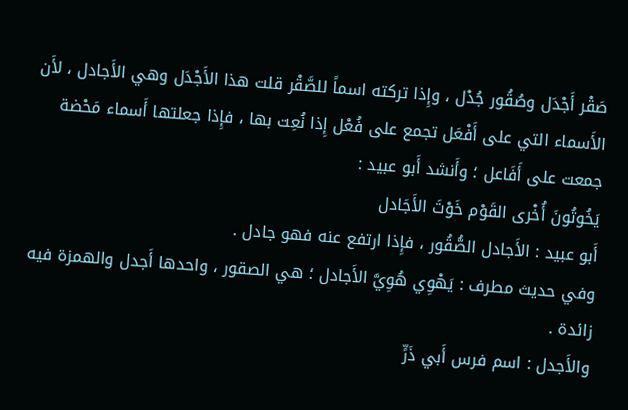صَقْر أَجْدَل وصُقُور جُدْل ، وإِذا تركته اسماً للصَّقْر قلت هذا الأَجْدَل وهي الأَجادل ، لأَن الأَسماء التي على أَفْعَل تجمع على فُعْل إِذا نُعِت بها ، فإِذا جعلتها أَسماء مَحْضة جمعت على أَفَاعل ؛ وأَنشد أَبو عبيد :
يَخُوتُونَ أُخْرى القَوْم خَوْتَ الأَجَادل
أَبو عبيد : الأَجادل الصُّقُور ، فإِذا ارتفع عنه فهو جادل .
وفي حديث مطرف : يَهْوِي هُوِيَّ الأَجادل ؛ هي الصقور ، واحدها أَجدل والهمزة فيه زائدة .
والأَجدل : اسم فرس أَبي ذَرٍّ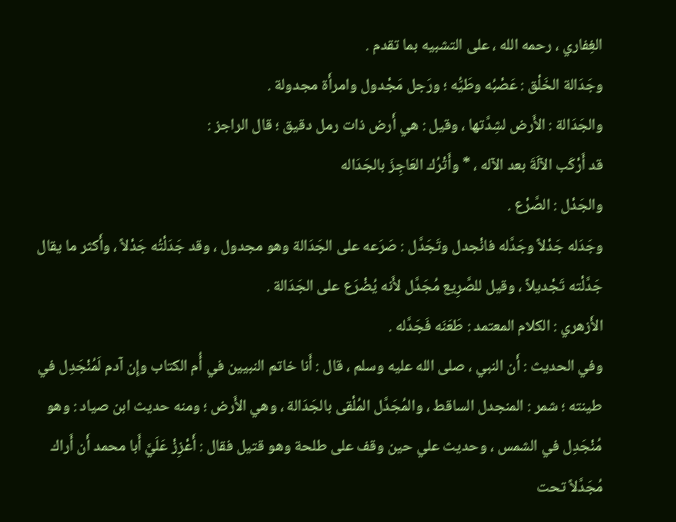الغِفاري ، رحمه الله ، على التشبيه بما تقدم .
وجَدَالة الخَلْق : عَصْبُه وطَيُّه ؛ ورَجل مَجْدول وامرأَة مجدولة .
والجَدَالة : الأَرض لشِدَّتها ، وقيل : هي أَرض ذات رمل دقيق ؛ قال الراجز :
قد أَرْكَب الآلَةَ بعد الآله ، * وأَتْرُك العَاجِزَ بالجَدَاله
والجَدْل : الصَّرْع .
وجَدَله جَدْلاً وجَدَّله فانْجدل وتَجَدَّل : صَرَعه على الجَدَالة وهو مجدول ، وقد جَدَلْتُه جَدْلاً ، وأَكثر ما يقال جَدَّلْته تَجْديلاً ، وقيل للصَّرِيع مُجَدَّل لأَنه يُضْرَع على الجَدَالة .
الأَزهري : الكلام المعتمد : طَعَنَه فَجَدَّله .
وفي الحديث : أَن النبي ، صلى الله عليه وسلم ، قال : أَنا خاتم النبيين في أُم الكتاب وإِن آدم لَمُنْجَدِل في طينته ؛ شمر : المنجدل الساقط ، والمُجَدَّل المُلْقى بالجَدَالة ، وهي الأَرض ؛ ومنه حديث ابن صياد : وهو مُنْجَدِل في الشمس ، وحديث علي حين وقف على طلحة وهو قتيل فقال : أَعْزِزْ عَلَيَّ أَبا محمد أَن أَراك مُجَدَّلاً تحت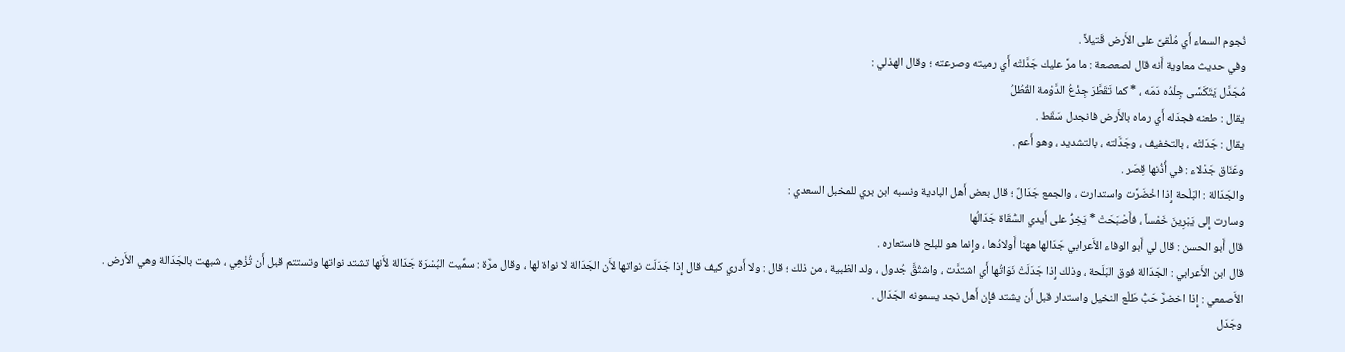نُجوم السماء أَي مُلْقىً على الأَرض قَتيلاً .
وفي حديث معاوية أَنه قال لصعصعة : ما مرَّ عليك جَدَّلتْه أَي رميته وصرعته ؛ وقال الهذلي :
مُجَدَّل يَتَكَسَّى جِلْدُه دَمَه ، * كما تَقَطَّرَ جِذْعُ الدَّوْمة القُطُلُ
يقال : طعنه فجدَله أَي رماه بالأَرض فانجدل سَقَط .
يقال : جَدَلتْه ، بالتخفيف ، وجَدَّلته ، بالتشديد ، وهو أَعم .
وعَنَاق جَدْلاء : في أُذُنها قِصَر .
والجَدَالة : البَلْحة إِذا اخْضَرَّت واستدارت ، والجمع جَدَالٌ ؛ قال بعض أَهل البادية ونسبه ابن بري للمخبل السعدي :
وسارت إِلى يَبْرِينَ خَمْساً ، فأَصْبَحَتْ * يَخِرُّ على أَيدي السُّقَاة جَدَالُها
قال أَبو الحسن : قال لي أَبو الوفاء الأَعرابي جَدَالها ههنا أَولادُها ، وإِنما هو للبلح فاستعاره .
قال ابن الأَعرابي : الجَدَالة فوق البَلَحة ، وذلك إِذا جَدَلَتْ نَوَاتُها أَي اشتدَّت ، واشتُقَّ جُدول ، ولد الظبية ، من ذلك ؛ قال : ولا أَدري كيف قال إِذا جَدَلَت نواتها لأَن الجَدَالة لا نواة لها ، وقال مرَّة : سمِّيت البُسْرَة جَدَالة لأَنها تشتد نواتها وتستتم قبل أَن تُزْهِي ، شبهت بالجَدَالة وهي الأَرض .
الأَصمعي : إِذا اخضرَّ حَبُّ طَلْع النخيل واستدار قبل أَن يشتد فإِن أَهل نجد يسمونه الجَدَال .
وجَدَل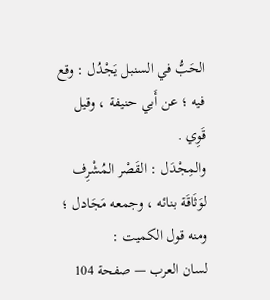الحَبُّ في السنبل يَجْدُل : وقع فيه ؛ عن أَبي حنيفة ، وقيل قَوِي .
والمِجْدَل : القَصْر المُشْرِف لوَثَاقَة بنائه ، وجمعه مَجَادل ؛ ومنه قول الكميت :
لسان العرب — صفحة 104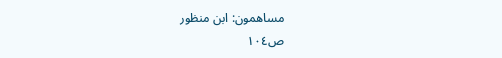مساهمون: ابن منظور
ص١٠٤